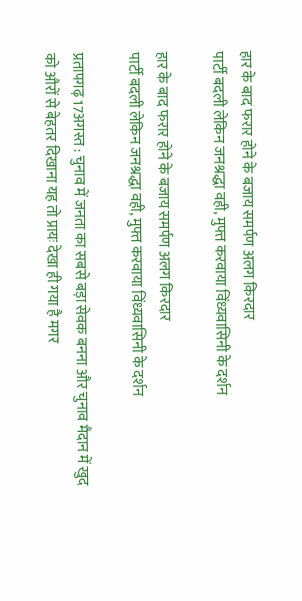हार के बाद फरार होने के बजाय समर्पण अलग किरदार
पार्टी बदली लेकिन जनश्रद्धा वही, मुफ्त करवाया विंध्यवासिनी के दर्शन

हार के बाद फरार होने के बजाय समर्पण अलग किरदार
पार्टी बदली लेकिन जनश्रद्धा वही, मुफ्त करवाया विंध्यवासिनी के दर्शन

प्रतापगढ़ 17अगस्त : चुनाव में जनता का सबसे बड़ा सेवक बनना और चुनाव मैदान में खुद को औरों से बेहतर दिखाना यह तो प्रायः देखा ही गया है मगर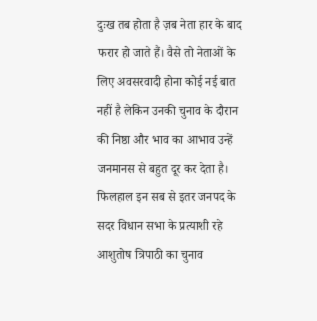दुःख तब होता है ज़ब नेता हार के बाद फरार हो जाते हैं। वैसे तो नेताओं के लिए अवसरवादी होना कोई नई बात नहीं है लेकिन उनकी चुनाव के दौरान की निष्ठा और भाव का आभाव उन्हें जनमानस से बहुत दूर कर देता है। फिलहाल इन सब से इतर जनपद के सदर विधान सभा के प्रत्याशी रहे आशुतोष त्रिपाठी का चुनाव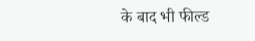के बाद भी फील्ड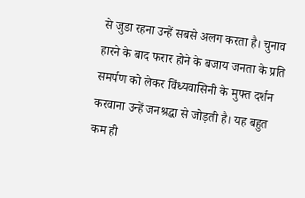से जुडा रहना उन्हें सबसे अलग करता है। चुनाव हारने के बाद फरार होने के बजाय जनता के प्रति समर्पण को लेकर विंध्यवासिनी के मुफ्त दर्शन करवाना उन्हें जनश्रद्धा से जोड़ती है। यह बहुत कम ही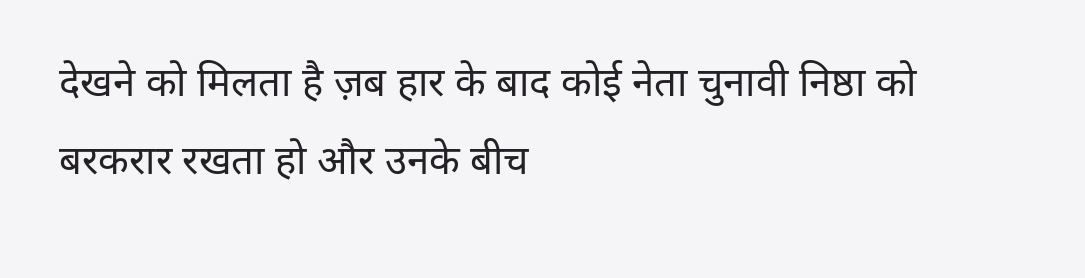देखने को मिलता है ज़ब हार के बाद कोई नेता चुनावी निष्ठा को बरकरार रखता हो और उनके बीच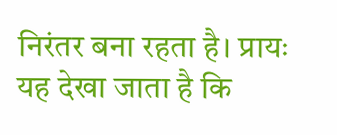निरंतर बना रहता है। प्रायः यह देखा जाता है कि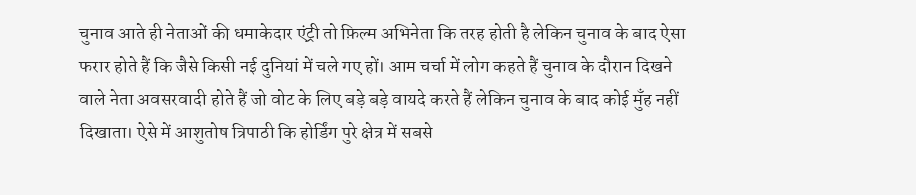चुनाव आते ही नेताओं की धमाकेदार एंट्री तो फ़िल्म अभिनेता कि तरह होती है लेकिन चुनाव के बाद ऐसा फरार होते हैं कि जैसे किसी नई दुनियां में चले गए हों। आम चर्चा में लोग कहते हैं चुनाव के दौरान दिखने वाले नेता अवसरवादी होते हैं जो वोट के लिए बड़े बड़े वायदे करते हैं लेकिन चुनाव के बाद कोई मुँह नहीं दिखाता। ऐसे में आशुतोष त्रिपाठी कि होर्डिंग पुरे क्षेत्र में सबसे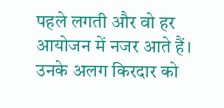पहले लगती और वो हर आयोजन में नजर आते हैं। उनके अलग किरदार को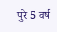पुरे 5 वर्ष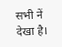सभी नें देखा है।